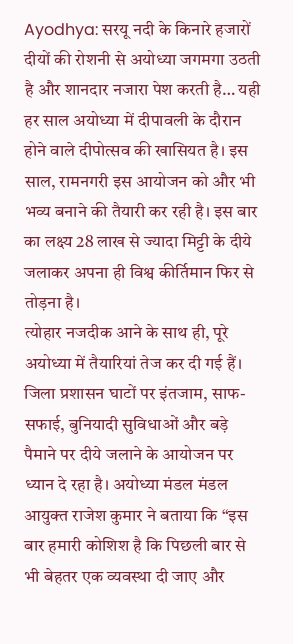Ayodhya: सरयू नदी के किनारे हजारों दीयों की रोशनी से अयोध्या जगमगा उठती है और शानदार नजारा पेश करती है… यही हर साल अयोध्या में दीपावली के दौरान होने वाले दीपोत्सव की खासियत है। इस साल, रामनगरी इस आयोजन को और भी भव्य बनाने की तैयारी कर रही है। इस बार का लक्ष्य 28 लाख से ज्यादा मिट्टी के दीये जलाकर अपना ही विश्व कीर्तिमान फिर से तोड़ना है।
त्योहार नजदीक आने के साथ ही, पूरे अयोध्या में तैयारियां तेज कर दी गई हैं। जिला प्रशासन घाटों पर इंतजाम, साफ-सफाई, बुनियादी सुविधाओं और बड़े पैमाने पर दीये जलाने के आयोजन पर ध्यान दे रहा है। अयोध्या मंडल मंडल आयुक्त राजेश कुमार ने बताया कि “इस बार हमारी कोशिश है कि पिछली बार से भी बेहतर एक व्यवस्था दी जाए और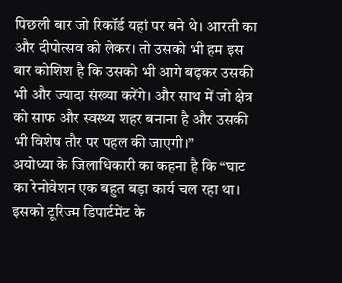पिछली बार जो रिकॉर्ड यहां पर बने थे। आरती का और दीपोत्सव को लेकर। तो उसको भी हम इस बार कोशिश है कि उसको भी आगे बढ़कर उसकी भी और ज्यादा संख्या करेंगे। और साथ में जो क्षेत्र को साफ और स्वस्थ्य शहर बनाना है और उसकी भी विशेष तौर पर पहल की जाएगी।”
अयोध्या के जिलाधिकारी का कहना है कि “घाट का रेनोवेशन एक बहुत बड़ा कार्य चल रहा था। इसको टूरिज्म डिपार्टमेंट के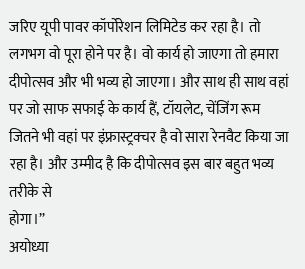जरिए यूपी पावर कॉर्पोरेशन लिमिटेड कर रहा है। तो लगभग वो पूरा होने पर है। वो कार्य हो जाएगा तो हमारा दीपोत्सव और भी भव्य हो जाएगा। और साथ ही साथ वहां पर जो साफ सफाई के कार्य हैं, टॉयलेट, चेंजिंग रूम जितने भी वहां पर इंफ्रास्ट्रक्चर है वो सारा रेनवैट किया जा रहा है। और उम्मीद है कि दीपोत्सव इस बार बहुत भव्य तरीके से
होगा।”
अयोध्या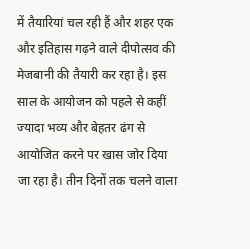में तैयारियां चल रही हैं और शहर एक और इतिहास गढ़ने वाले दीपोत्सव की मेजबानी की तैयारी कर रहा है। इस साल के आयोजन को पहले से कहीं ज्यादा भव्य और बेहतर ढंग से आयोजित करने पर खास जोर दिया जा रहा है। तीन दिनों तक चलने वाला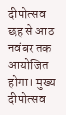दीपोत्सव छह से आठ नवंबर तक आयोजित होगा। मुख्य दीपोत्सव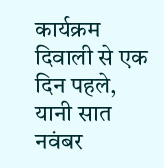कार्यक्रम दिवाली से एक दिन पहले, यानी सात नवंबर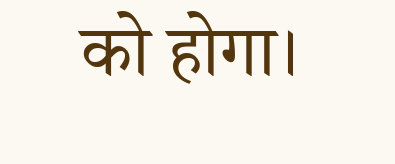को होगा।